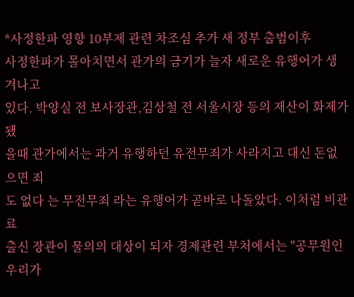*사정한파 영향 10부제 관련 차조심 추가 새 정부 출범이후
사정한파가 몰아치면서 관가의 금기가 늘자 새로운 유행어가 생겨나고
있다. 박양실 전 보사장관,김상철 전 서울시장 등의 재산이 화제가 됐
을때 관가에서는 과거 유행하던 유전무죄가 사라지고 대신 돈없으면 죄
도 없다 는 무전무죄 라는 유행어가 곧바로 나돌았다. 이처럼 비관료
출신 장관이 물의의 대상이 되자 경제관련 부처에서는 "공무원인 우리가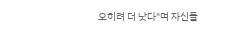오히려 더 낫다"며 자신들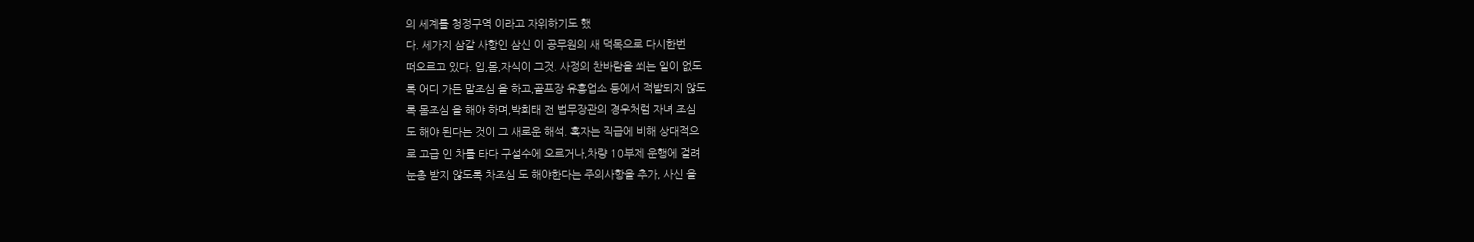의 세계를 청정구역 이라고 자위하기도 했
다. 세가지 삼갈 사항인 삼신 이 공무원의 새 덕목으로 다시한번
떠오르고 있다. 입,몸,자식이 그것. 사정의 찬바람을 쐬는 일이 없도
록 어디 가든 말조심 을 하고,골프장 유흥업소 등에서 적발되지 않도
록 몸조심 을 해야 하며,박희태 전 법무장관의 경우처럼 자녀 조심
도 해야 된다는 것이 그 새로운 해석. 혹자는 직급에 비해 상대적으
로 고급 인 차를 타다 구설수에 오르거나,차량 10부제 운행에 걸려
눈총 받지 않도록 차조심 도 해야한다는 주의사항을 추가, 사신 을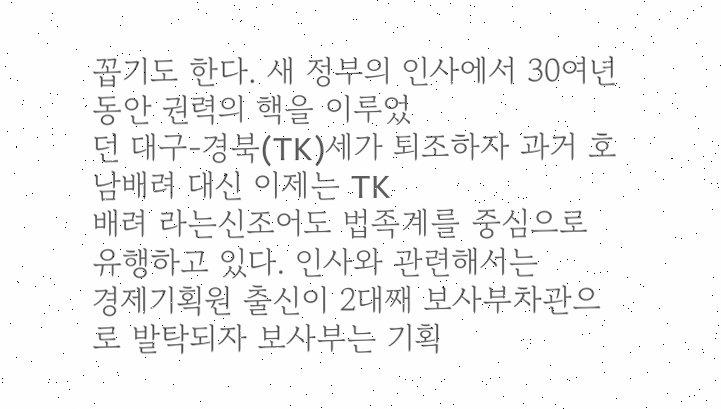꼽기도 한다. 새 정부의 인사에서 30여년동안 권력의 핵을 이루었
던 대구-경북(TK)세가 퇴조하자 과거 호남배려 대신 이제는 TK
배려 라는신조어도 법족계를 중심으로 유행하고 있다. 인사와 관련해서는
경제기획원 출신이 2대째 보사부차관으로 발탁되자 보사부는 기획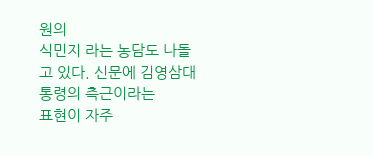원의
식민지 라는 농담도 나돌고 있다. 신문에 김영삼대통령의 측근이라는
표현이 자주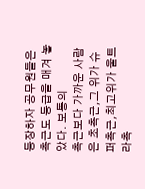등장하자 공무원들은 측근도 등급을 매겨 놓았다. 보통의
측근보다 가까운 사람은 초측근,그 위가 슈퍼측근,최고위가 울트라측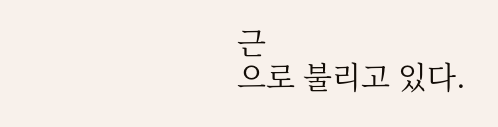근
으로 불리고 있다.